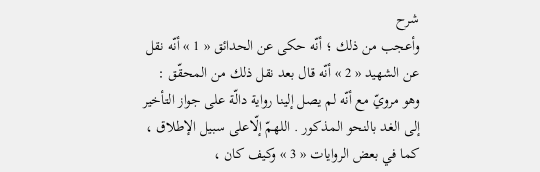شرح
وأعجب من ذلك ؛ أنّه حكى عن الحدائق « 1 » أنّه نقل عن الشهيد « 2 » أنّه قال بعد نقل ذلك من المحقّق : وهو مرويّ مع أنّه لم يصل إلينا رواية دالّة على جواز التأخير إلى الغد بالنحو المذكور . اللهمّ إلّاعلى سبيل الإطلاق ، كما في بعض الروايات « 3 » وكيف كان ،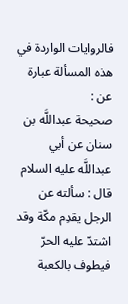فالروايات الواردة في هذه المسألة عبارة عن :
صحيحة عبداللَّه بن سنان عن أبي عبداللَّه عليه السلام قال : سألته عن الرجل يقدِم مكّة وقد اشتدّ عليه الحرّ فيطوف بالكعبة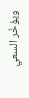ويؤخّر السعي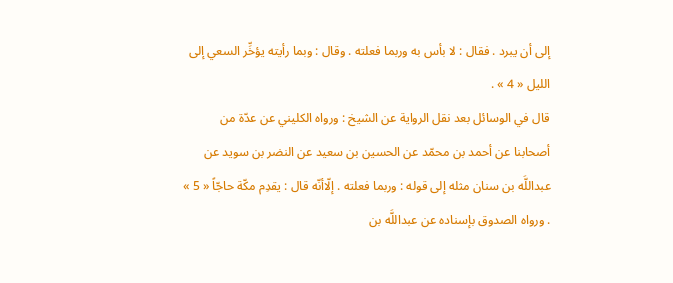إلى أن يبرد . فقال : لا بأس به وربما فعلته . وقال : وبما رأيته يؤخِّر السعي إلى الليل « 4 » .
قال في الوسائل بعد نقل الرواية عن الشيخ : ورواه الكليني عن عدّة من أصحابنا عن أحمد بن محمّد عن الحسين بن سعيد عن النضر بن سويد عن عبداللَّه بن سنان مثله إلى قوله : وربما فعلته . إلّاأنّه قال : يقدِم مكّة حاجّاً « 5 » . ورواه الصدوق بإسناده عن عبداللَّه بن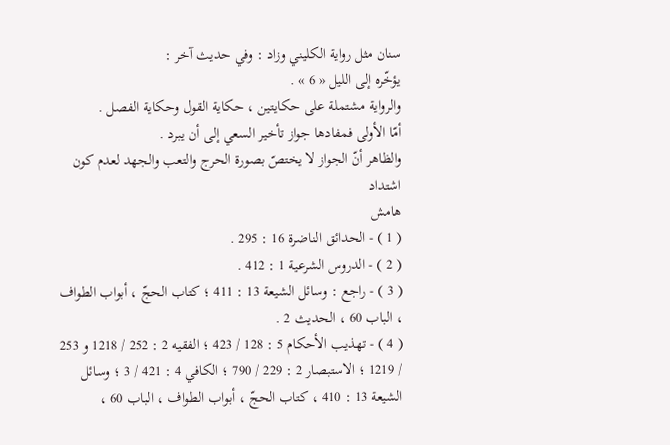سنان مثل رواية الكليني وزاد : وفي حديث آخر :
يؤخّره إلى الليل « 6 » .
والرواية مشتملة على حكايتين ، حكاية القول وحكاية الفصل .
أمّا الأولى فمفادها جواز تأخير السعي إلى أن يبرد .
والظاهر أنّ الجواز لا يختصّ بصورة الحرج والتعب والجهد لعدم كون اشتداد
هامش
( 1 ) - الحدائق الناضرة 16 : 295 .
( 2 ) - الدروس الشرعية 1 : 412 .
( 3 ) - راجع : وسائل الشيعة 13 : 411 ؛ كتاب الحجّ ، أبواب الطواف ، الباب 60 ، الحديث 2 .
( 4 ) - تهذيب الأحكام 5 : 128 / 423 ؛ الفقيه 2 : 252 / 1218 و 253 / 1219 ؛ الاستبصار 2 : 229 / 790 ؛ الكافي 4 : 421 / 3 ؛ وسائل الشيعة 13 : 410 ، كتاب الحجّ ، أبواب الطواف ، الباب 60 ،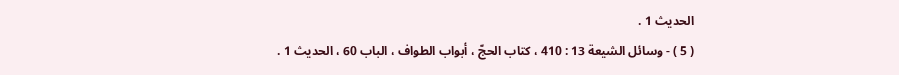الحديث 1 .
( 5 ) - وسائل الشيعة 13 : 410 ، كتاب الحجّ ، أبواب الطواف ، الباب 60 ، الحديث 1 .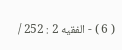( 6 ) - الفقيه 2 : 252 /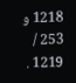1218 و 253 / 1219 .